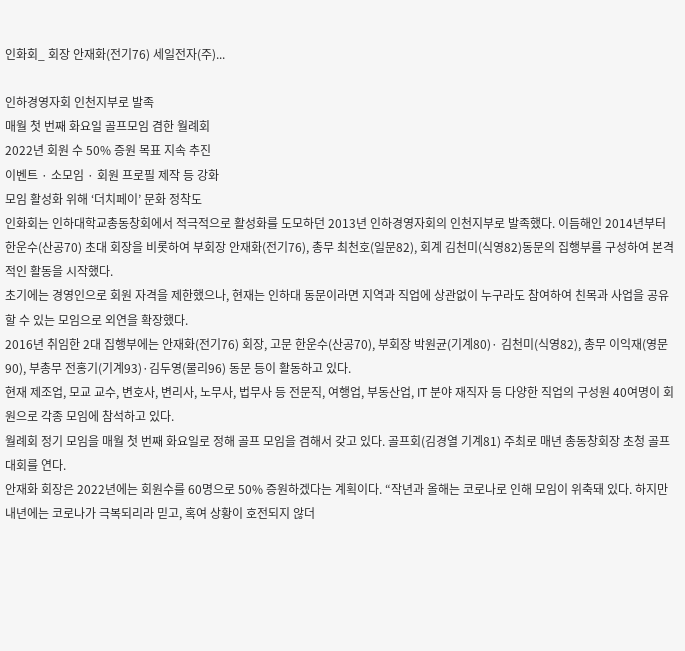인화회_ 회장 안재화(전기76) 세일전자(주)...

인하경영자회 인천지부로 발족
매월 첫 번째 화요일 골프모임 겸한 월례회
2022년 회원 수 50% 증원 목표 지속 추진
이벤트 · 소모임 · 회원 프로필 제작 등 강화
모임 활성화 위해 ‘더치페이’ 문화 정착도
인화회는 인하대학교총동창회에서 적극적으로 활성화를 도모하던 2013년 인하경영자회의 인천지부로 발족했다. 이듬해인 2014년부터 한운수(산공70) 초대 회장을 비롯하여 부회장 안재화(전기76), 총무 최천호(일문82), 회계 김천미(식영82)동문의 집행부를 구성하여 본격적인 활동을 시작했다.
초기에는 경영인으로 회원 자격을 제한했으나, 현재는 인하대 동문이라면 지역과 직업에 상관없이 누구라도 참여하여 친목과 사업을 공유할 수 있는 모임으로 외연을 확장했다.
2016년 취임한 2대 집행부에는 안재화(전기76) 회장, 고문 한운수(산공70), 부회장 박원균(기계80)· 김천미(식영82), 총무 이익재(영문90), 부총무 전홍기(기계93)·김두영(물리96) 동문 등이 활동하고 있다.
현재 제조업, 모교 교수, 변호사, 변리사, 노무사, 법무사 등 전문직, 여행업, 부동산업, IT 분야 재직자 등 다양한 직업의 구성원 40여명이 회원으로 각종 모임에 참석하고 있다.
월례회 정기 모임을 매월 첫 번째 화요일로 정해 골프 모임을 겸해서 갖고 있다. 골프회(김경열 기계81) 주최로 매년 총동창회장 초청 골프대회를 연다.
안재화 회장은 2022년에는 회원수를 60명으로 50% 증원하겠다는 계획이다. “작년과 올해는 코로나로 인해 모임이 위축돼 있다. 하지만 내년에는 코로나가 극복되리라 믿고, 혹여 상황이 호전되지 않더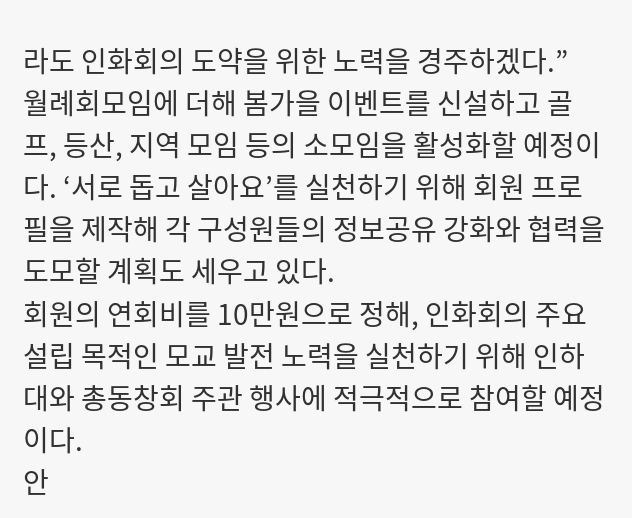라도 인화회의 도약을 위한 노력을 경주하겠다.”
월례회모임에 더해 봄가을 이벤트를 신설하고 골프, 등산, 지역 모임 등의 소모임을 활성화할 예정이다. ‘서로 돕고 살아요’를 실천하기 위해 회원 프로필을 제작해 각 구성원들의 정보공유 강화와 협력을 도모할 계획도 세우고 있다.
회원의 연회비를 10만원으로 정해, 인화회의 주요 설립 목적인 모교 발전 노력을 실천하기 위해 인하대와 총동창회 주관 행사에 적극적으로 참여할 예정이다.
안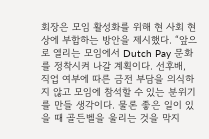회장은 모임 활성화를 위해 현 사회 현상에 부합하는 방안을 제시했다. “앞으로 열리는 모임에서 Dutch Pay 문화를 정착시켜 나갈 계획이다. 선후배, 직업 여부에 따른 금전 부담을 의식하지 않고 모임에 참석할 수 있는 분위기를 만들 생각이다. 물론 좋은 일이 있을 때 골든벨을 울리는 것을 막지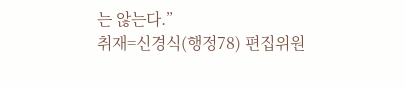는 않는다.”
취재=신경식(행정78) 편집위원